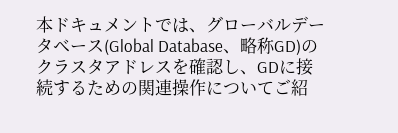本ドキュメントでは、グローバルデータベース(Global Database、略称GD)のクラスタアドレスを確認し、GDに接続するための関連操作についてご紹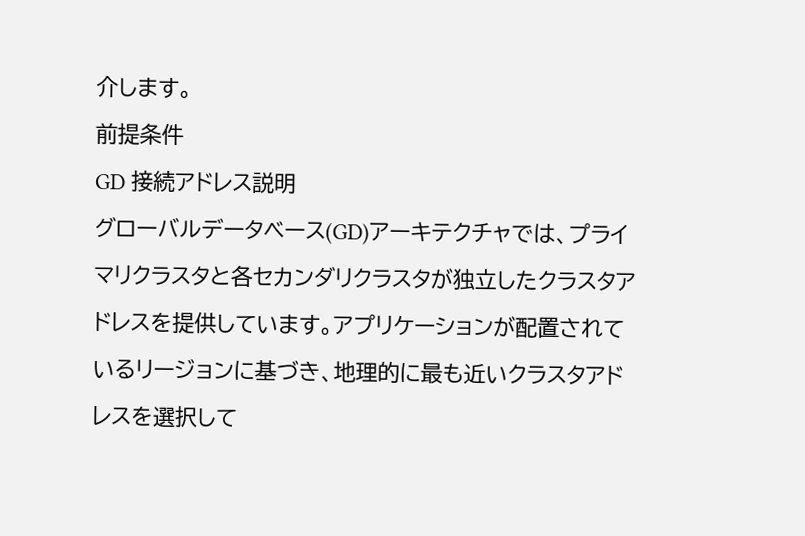介します。
前提条件
GD 接続アドレス説明
グローバルデータベース(GD)アーキテクチャでは、プライマリクラスタと各セカンダリクラスタが独立したクラスタアドレスを提供しています。アプリケーションが配置されているリージョンに基づき、地理的に最も近いクラスタアドレスを選択して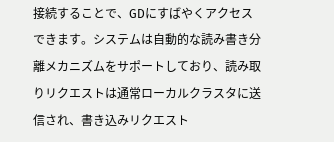接続することで、GDにすばやくアクセスできます。システムは自動的な読み書き分離メカニズムをサポートしており、読み取りリクエストは通常ローカルクラスタに送信され、書き込みリクエスト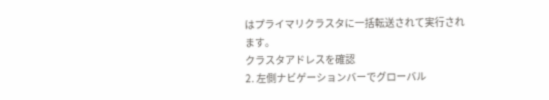はプライマリクラスタに一括転送されて実行されます。
クラスタアドレスを確認
2. 左側ナビゲーションバーでグローバル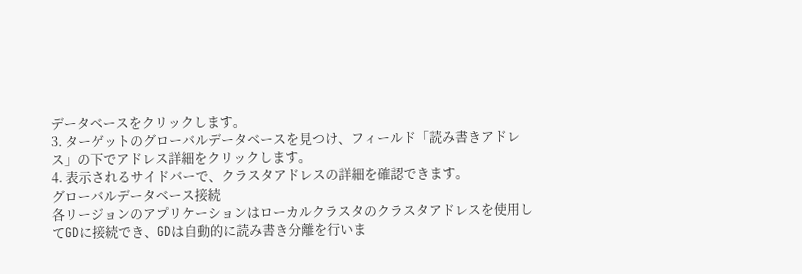データベースをクリックします。
3. ターゲットのグローバルデータベースを見つけ、フィールド「読み書きアドレス」の下でアドレス詳細をクリックします。
4. 表示されるサイドバーで、クラスタアドレスの詳細を確認できます。
グローバルデータベース接続
各リージョンのアプリケーションはローカルクラスタのクラスタアドレスを使用してGDに接続でき、GDは自動的に読み書き分離を行いま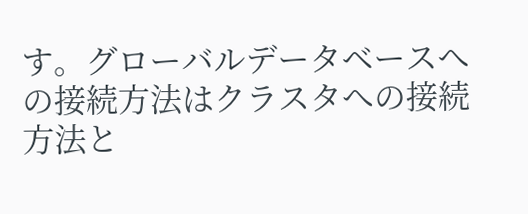す。グローバルデータベースへの接続方法はクラスタへの接続方法と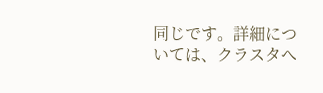同じです。詳細については、クラスタへ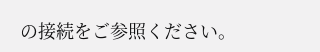の接続をご参照ください。